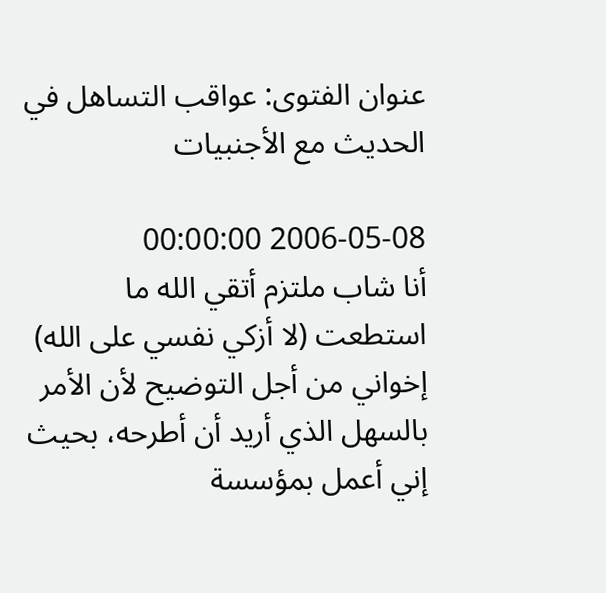عنوان الفتوى: عواقب التساهل في الحديث مع الأجنبيات

2006-05-08 00:00:00
أنا شاب ملتزم أتقي الله ما استطعت (لا أزكي نفسي على الله) إخواني من أجل التوضيح لأن الأمر بالسهل الذي أريد أن أطرحه، بحيث إني أعمل بمؤسسة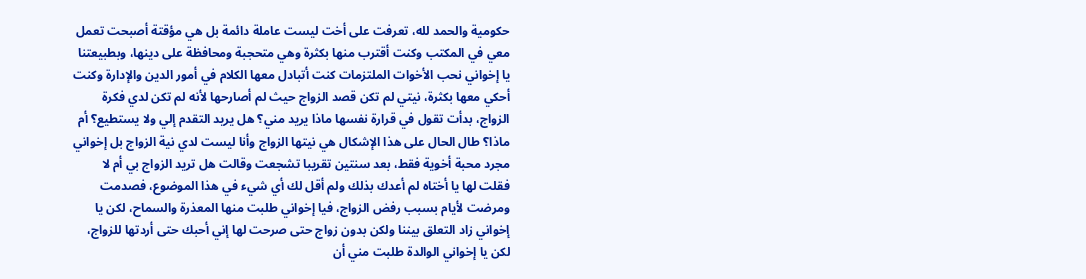حكومية والحمد لله، تعرفت على أخت ليست عاملة دائمة بل هي مؤقتة أصبحت تعمل معي في المكتب وكنت أقترب منها بكثرة وهي متحجبة ومحافظة على دينها، وبطبيعتنا يا إخواني نحب الأخوات الملتزمات كنت أتبادل معها الكلام في أمور الدين والإدارة وكنت أحكي معها بكثرة، نيتي لم تكن قصد الزواج حيث لم أصارحها لأنه لم تكن لدي فكرة الزواج، بدأت تقول في قرارة نفسها ماذا يريد مني؟ هل يريد التقدم إلي ولا يستطيع؟ أم ماذا؟ طال الحال على هذا الإشكال هي نيتها الزواج وأنا ليست لدي نية الزواج بل إخواني مجرد محبة أخوية فقط، بعد سنتين تقريبا تشجعت وقالت هل تريد الزواج بي أم لا فقلت لها يا أختاه لم أعدك بذلك ولم أقل لك أي شيء في هذا الموضوع، فصدمت ومرضت لأيام بسبب رفض الزواج، فيا إخواني طلبت منها المعذرة والسماح، لكن يا إخواني زاد التعلق بيننا ولكن بدون زواج حتى صرحت لها إني أحبك حتى أردتها للزواج، لكن يا إخواني الوالدة طلبت مني أن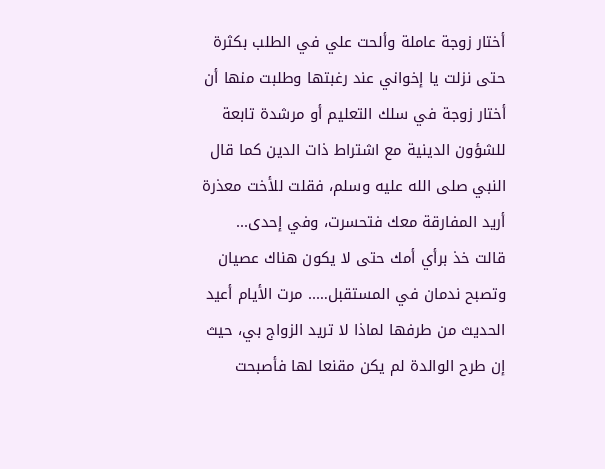أختار زوجة عاملة وألحت علي في الطلب بكثرة حتى نزلت يا إخواني عند رغبتها وطلبت منها أن أختار زوجة في سلك التعليم أو مرشدة تابعة للشؤون الدينية مع اشتراط ذات الدين كما قال النبي صلى الله عليه وسلم، فقلت للأخت معذرة أريد المفارقة معك فتحسرت، وفي إحدى... قالت خذ برأي أمك حتى لا يكون هناك عصيان وتصبح ندمان في المستقبل….. مرت الأيام أعيد الحديث من طرفها لماذا لا تريد الزواج بي، حيث إن طرح الوالدة لم يكن مقنعا لها فأصبحت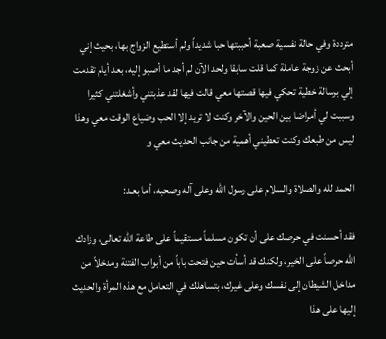مترددة وفي حالة نفسية صعبة أحببتها حبا شديداً ولم أستطيع الزواج بها، بحيث إني أبحث عن زوجة عاملة كما قلت سابقا ولحد الآن لم أجد ما أصبو إليه، بعد أيام تقدمت إلي برسالة خطية تحكي فيها قصتها معي قالت فيها لقد عذبتني وأشغلتني كثيرا وسببت لي أمراضا بين الحين والآخر وكنت لا تريد إلا الحب وضياع الوقت معي وهذا ليس من طبعك وكنت تعطيني أهمية من جانب الحديث معي و

الحمد لله والصلاة والسلام على رسول الله وعلى آله وصحبه، أما بعـد:

فقد أحسنت في حرصك على أن تكون مسلماً مستقيماً على طاعة الله تعالى، وزادك الله حرصاً على الخير، ولكنك قد أسأت حين فتحت باباً من أبواب الفتنة ومدخلاً من مداخل الشيطان إلى نفسك وعلى غيرك، بتساهلك في التعامل مع هذه المرأة والحديث إليها على هذا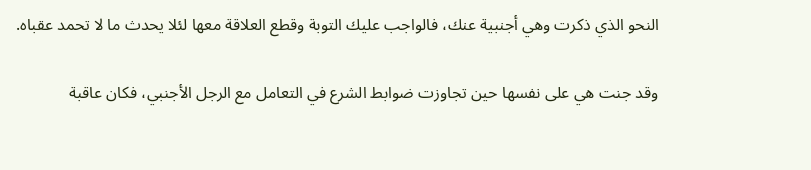النحو الذي ذكرت وهي أجنبية عنك، فالواجب عليك التوبة وقطع العلاقة معها لئلا يحدث ما لا تحمد عقباه.

وقد جنت هي على نفسها حين تجاوزت ضوابط الشرع في التعامل مع الرجل الأجنبي، فكان عاقبة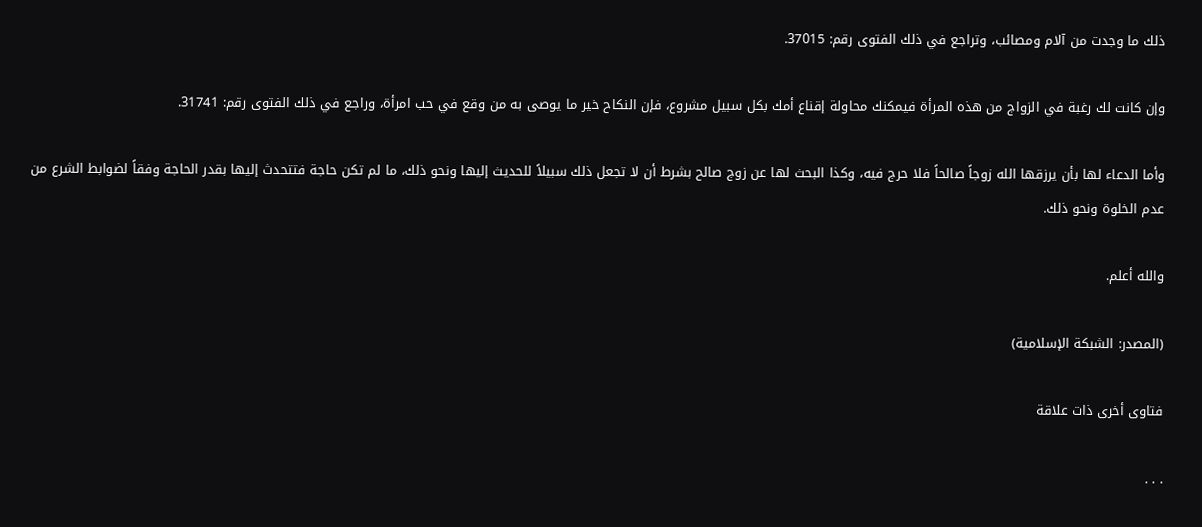ذلك ما وجدت من آلام ومصائب، وتراجع في ذلك الفتوى رقم: 37015.

وإن كانت لك رغبة في الزواج من هذه المرأة فيمكنك محاولة إقناع أمك بكل سبيل مشروع، فإن النكاح خير ما يوصى به من وقع في حب امرأة، وراجع في ذلك الفتوى رقم: 31741.

وأما الدعاء لها بأن يرزقها الله زوجاً صالحاً فلا حرج فيه، وكذا البحث لها عن زوج صالح بشرط أن لا تجعل ذلك سبيلاً للحديث إليها ونحو ذلك، ما لم تكن حاجة فتتحدث إليها بقدر الحاجة وفقاً لضوابط الشرع من عدم الخلوة ونحو ذلك.

والله أعلم.

(المصدر: الشبكة الإسلامية)

فتاوى أخرى ذات علاقة

. . .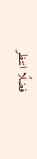فضلًا انتظر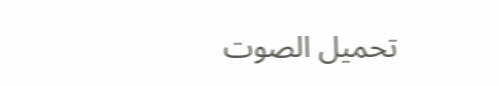تحميل الصوت